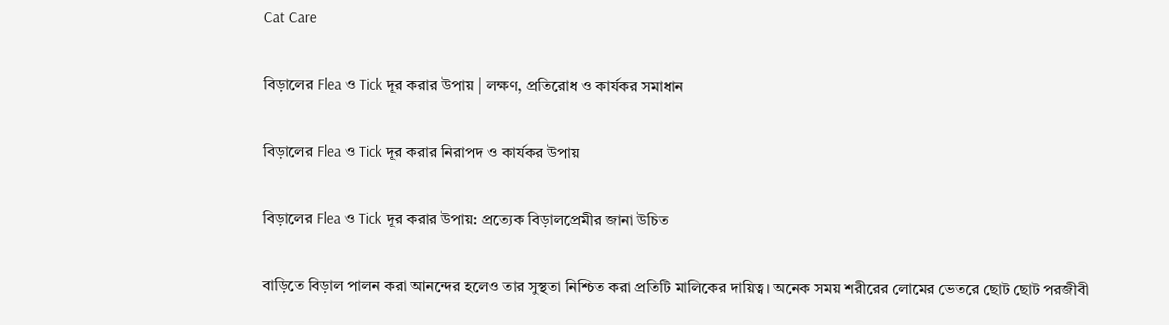Cat Care

বিড়ালের Flea ও Tick দূর করার উপায় | লক্ষণ, প্রতিরোধ ও কার্যকর সমাধান

বিড়ালের Flea ও Tick দূর করার নিরাপদ ও কার্যকর উপায়

বিড়ালের Flea ও Tick দূর করার উপায়: প্রত্যেক বিড়ালপ্রেমীর জানা উচিত

বাড়িতে বিড়াল পালন করা আনন্দের হলেও তার সুস্থতা নিশ্চিত করা প্রতিটি মালিকের দায়িত্ব। অনেক সময় শরীরের লোমের ভেতরে ছোট ছোট পরজীবী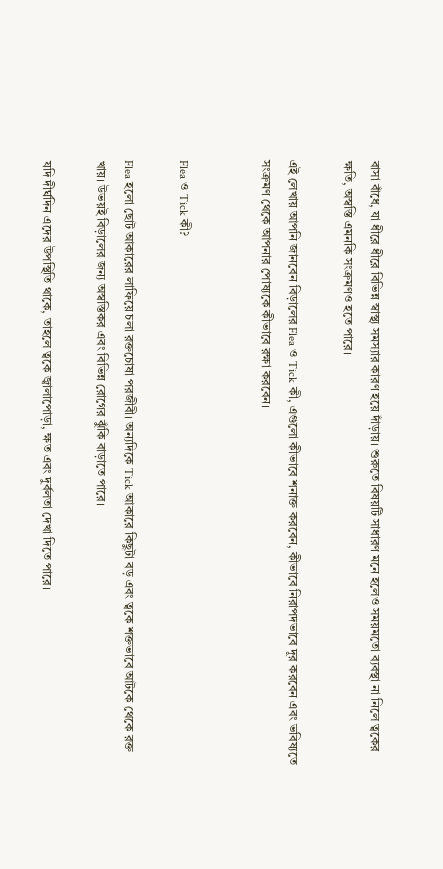বাসা বাঁধে, যা ধীরে ধীরে বিভিন্ন স্বাস্থ্য সমস্যার কারণ হয়ে দাঁড়ায়। শুরুতে বিষয়টি সাধারণ মনে হলেও সময়মতো ব্যবস্থা না নিলে ত্বকের ক্ষতি, অস্বস্তি এমনকি সংক্রমণও হতে পারে।

এই লেখায় আপনি জানবেন বিড়ালের Flea ও Tick কী, এগুলো কীভাবে শনাক্ত করবেন, কীভাবে নিরাপদভাবে দূর করবেন এবং ভবিষ্যতে সংক্রমণ থেকে আপনার পোষ্যকে কীভাবে রক্ষা করবেন।


Flea ও Tick কী?

Flea হলো ছোট আকারের লাফিয়ে চলা রক্তচোষা পরজীবী। অন্যদিকে Tick আকারে কিছুটা বড় এবং ত্বকে শক্তভাবে আটকে থেকে রক্ত খায়। উভয়ই বিড়ালের জন্য অস্বস্তিকর এবং বিভিন্ন রোগের ঝুঁকি বাড়াতে পারে।

যদি দীর্ঘদিন এদের উপস্থিতি থাকে, তাহলে ত্বকে জ্বালাপোড়া, ক্ষত এবং দুর্বলতা দেখা দিতে পারে।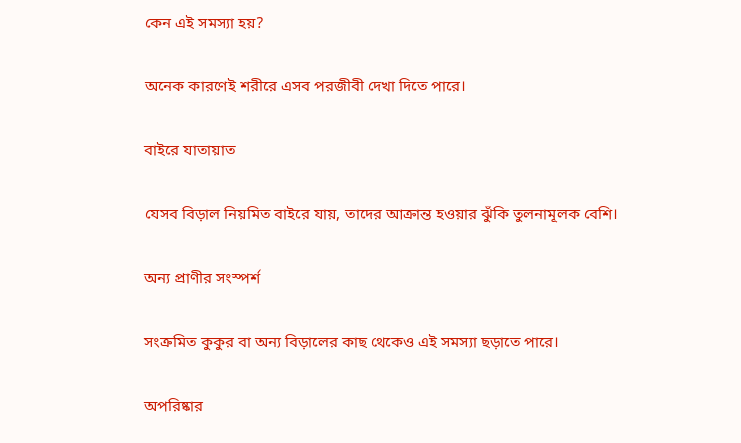কেন এই সমস্যা হয়?

অনেক কারণেই শরীরে এসব পরজীবী দেখা দিতে পারে।

বাইরে যাতায়াত

যেসব বিড়াল নিয়মিত বাইরে যায়, তাদের আক্রান্ত হওয়ার ঝুঁকি তুলনামূলক বেশি।

অন্য প্রাণীর সংস্পর্শ

সংক্রমিত কুকুর বা অন্য বিড়ালের কাছ থেকেও এই সমস্যা ছড়াতে পারে।

অপরিষ্কার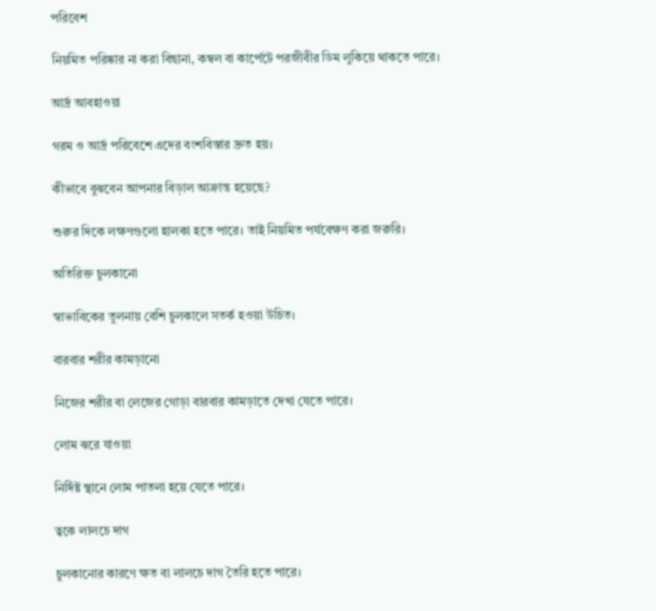পরিবেশ

নিয়মিত পরিষ্কার না করা বিছানা, কম্বল বা কার্পেটে পরজীবীর ডিম লুকিয়ে থাকতে পারে।

আর্দ্র আবহাওয়া

গরম ও আর্দ্র পরিবেশে এদের বংশবিস্তার দ্রুত হয়।

কীভাবে বুঝবেন আপনার বিড়াল আক্রান্ত হয়েছে?

শুরুর দিকে লক্ষণগুলো হালকা হতে পারে। তাই নিয়মিত পর্যবেক্ষণ করা জরুরি।

অতিরিক্ত চুলকানো

স্বাভাবিকের তুলনায় বেশি চুলকালে সতর্ক হওয়া উচিত।

বারবার শরীর কামড়ানো

নিজের শরীর বা লেজের গোড়া বারবার কামড়াতে দেখা যেতে পারে।

লোম ঝরে যাওয়া

নির্দিষ্ট স্থানে লোম পাতলা হয়ে যেতে পারে।

ত্বকে লালচে দাগ

চুলকানোর কারণে ক্ষত বা লালচে দাগ তৈরি হতে পারে।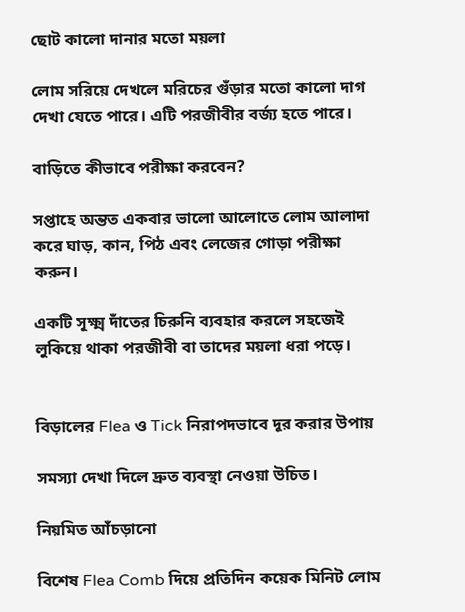ছোট কালো দানার মতো ময়লা

লোম সরিয়ে দেখলে মরিচের গুঁড়ার মতো কালো দাগ দেখা যেতে পারে। এটি পরজীবীর বর্জ্য হতে পারে।

বাড়িতে কীভাবে পরীক্ষা করবেন?

সপ্তাহে অন্তত একবার ভালো আলোতে লোম আলাদা করে ঘাড়, কান, পিঠ এবং লেজের গোড়া পরীক্ষা করুন।

একটি সূক্ষ্ম দাঁতের চিরুনি ব্যবহার করলে সহজেই লুকিয়ে থাকা পরজীবী বা তাদের ময়লা ধরা পড়ে।


বিড়ালের Flea ও Tick নিরাপদভাবে দূর করার উপায়

সমস্যা দেখা দিলে দ্রুত ব্যবস্থা নেওয়া উচিত।

নিয়মিত আঁচড়ানো

বিশেষ Flea Comb দিয়ে প্রতিদিন কয়েক মিনিট লোম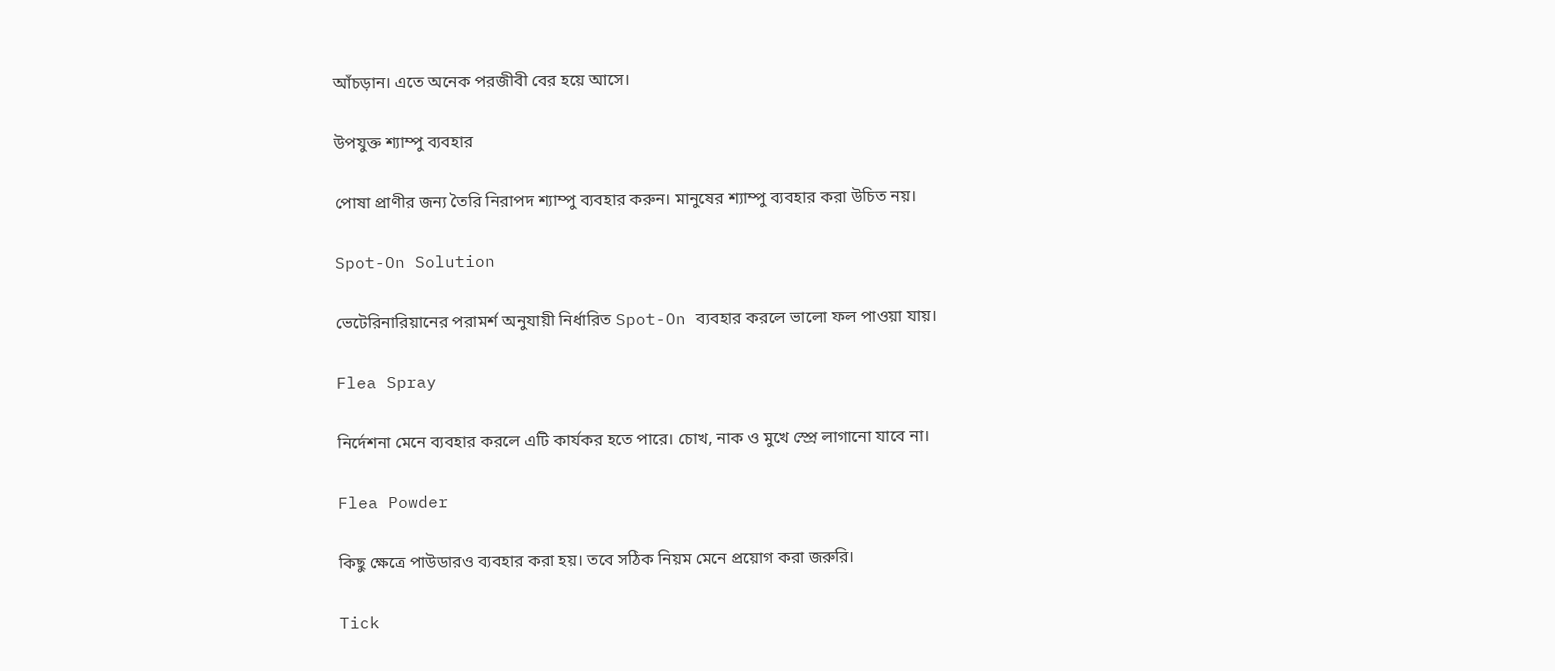আঁচড়ান। এতে অনেক পরজীবী বের হয়ে আসে।

উপযুক্ত শ্যাম্পু ব্যবহার

পোষা প্রাণীর জন্য তৈরি নিরাপদ শ্যাম্পু ব্যবহার করুন। মানুষের শ্যাম্পু ব্যবহার করা উচিত নয়।

Spot-On Solution

ভেটেরিনারিয়ানের পরামর্শ অনুযায়ী নির্ধারিত Spot-On ব্যবহার করলে ভালো ফল পাওয়া যায়।

Flea Spray

নির্দেশনা মেনে ব্যবহার করলে এটি কার্যকর হতে পারে। চোখ, নাক ও মুখে স্প্রে লাগানো যাবে না।

Flea Powder

কিছু ক্ষেত্রে পাউডারও ব্যবহার করা হয়। তবে সঠিক নিয়ম মেনে প্রয়োগ করা জরুরি।

Tick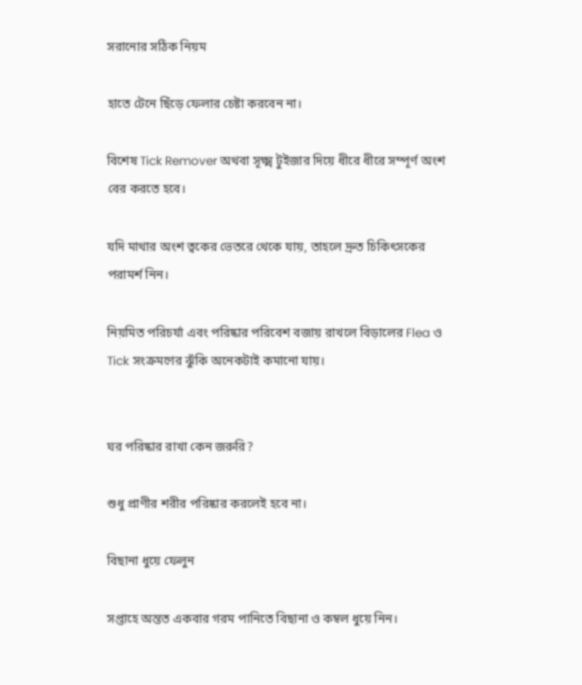সরানোর সঠিক নিয়ম

হাতে টেনে ছিঁড়ে ফেলার চেষ্টা করবেন না।

বিশেষ Tick Remover অথবা সূক্ষ্ম টুইজার দিয়ে ধীরে ধীরে সম্পূর্ণ অংশ বের করতে হবে।

যদি মাথার অংশ ত্বকের ভেতরে থেকে যায়, তাহলে দ্রুত চিকিৎসকের পরামর্শ নিন।

নিয়মিত পরিচর্যা এবং পরিষ্কার পরিবেশ বজায় রাখলে বিড়ালের Flea ও Tick সংক্রমণের ঝুঁকি অনেকটাই কমানো যায়।


ঘর পরিষ্কার রাখা কেন জরুরি?

শুধু প্রাণীর শরীর পরিষ্কার করলেই হবে না।

বিছানা ধুয়ে ফেলুন

সপ্তাহে অন্তত একবার গরম পানিতে বিছানা ও কম্বল ধুয়ে নিন।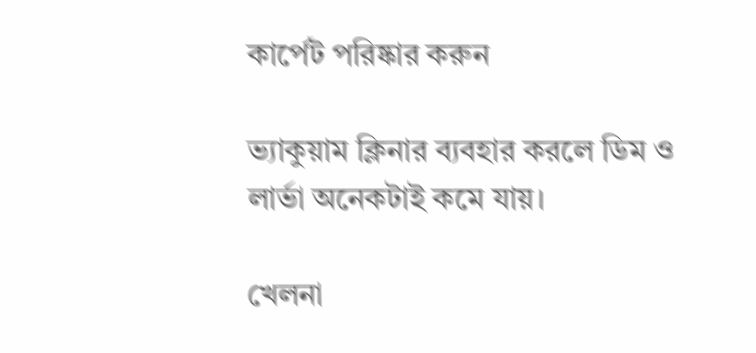কার্পেট পরিষ্কার করুন

ভ্যাকুয়াম ক্লিনার ব্যবহার করলে ডিম ও লার্ভা অনেকটাই কমে যায়।

খেলনা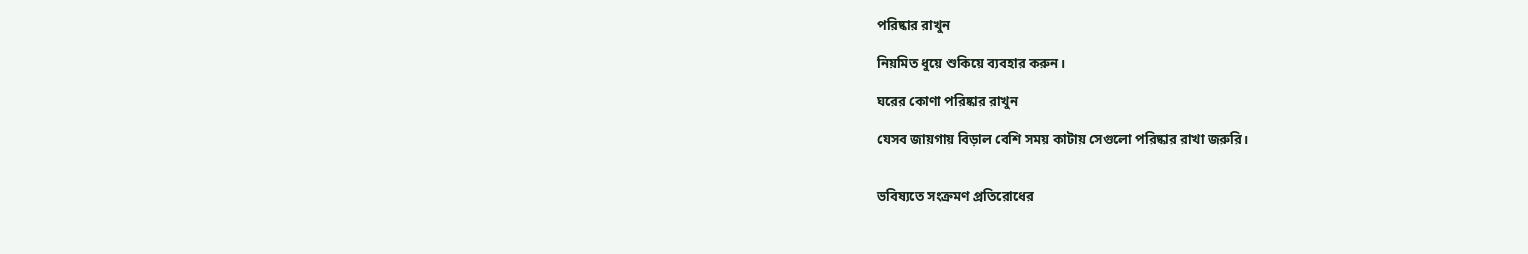পরিষ্কার রাখুন

নিয়মিত ধুয়ে শুকিয়ে ব্যবহার করুন।

ঘরের কোণা পরিষ্কার রাখুন

যেসব জায়গায় বিড়াল বেশি সময় কাটায় সেগুলো পরিষ্কার রাখা জরুরি।


ভবিষ্যতে সংক্রমণ প্রতিরোধের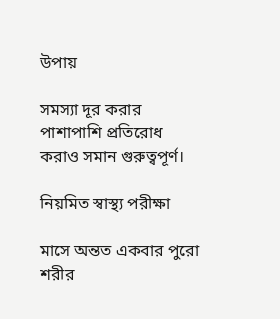উপায়

সমস্যা দূর করার পাশাপাশি প্রতিরোধ করাও সমান গুরুত্বপূর্ণ।

নিয়মিত স্বাস্থ্য পরীক্ষা

মাসে অন্তত একবার পুরো শরীর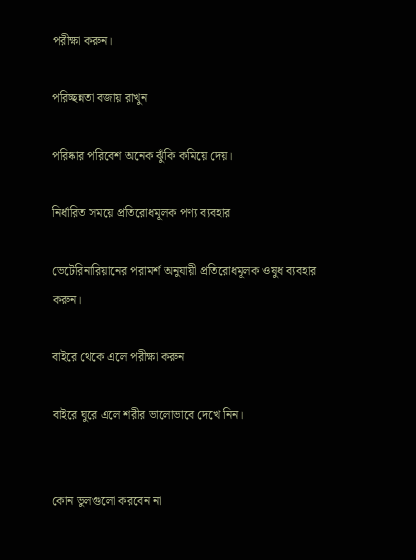পরীক্ষা করুন।

পরিচ্ছন্নতা বজায় রাখুন

পরিষ্কার পরিবেশ অনেক ঝুঁকি কমিয়ে দেয়।

নির্ধারিত সময়ে প্রতিরোধমূলক পণ্য ব্যবহার

ভেটেরিনারিয়ানের পরামর্শ অনুযায়ী প্রতিরোধমূলক ওষুধ ব্যবহার করুন।

বাইরে থেকে এলে পরীক্ষা করুন

বাইরে ঘুরে এলে শরীর ভালোভাবে দেখে নিন।


কোন ভুলগুলো করবেন না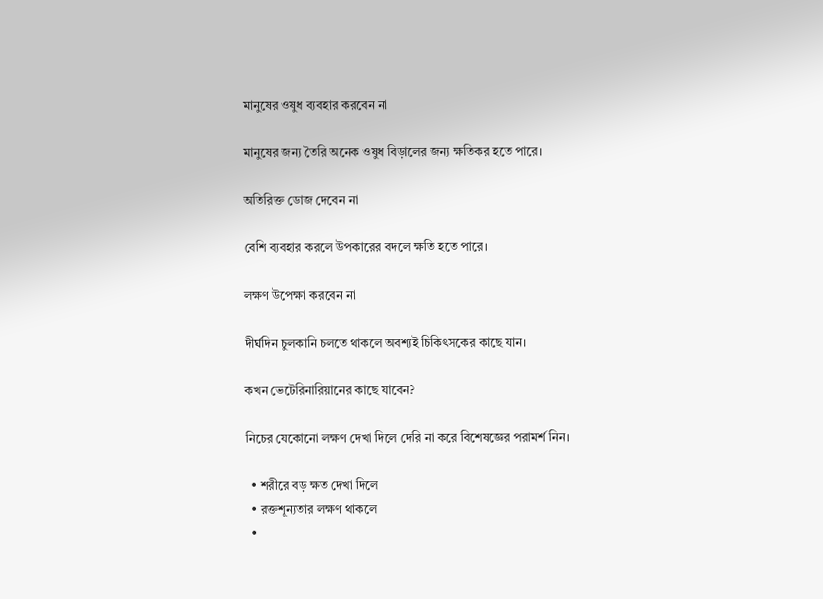মানুষের ওষুধ ব্যবহার করবেন না

মানুষের জন্য তৈরি অনেক ওষুধ বিড়ালের জন্য ক্ষতিকর হতে পারে।

অতিরিক্ত ডোজ দেবেন না

বেশি ব্যবহার করলে উপকারের বদলে ক্ষতি হতে পারে।

লক্ষণ উপেক্ষা করবেন না

দীর্ঘদিন চুলকানি চলতে থাকলে অবশ্যই চিকিৎসকের কাছে যান।

কখন ভেটেরিনারিয়ানের কাছে যাবেন?

নিচের যেকোনো লক্ষণ দেখা দিলে দেরি না করে বিশেষজ্ঞের পরামর্শ নিন।

  • শরীরে বড় ক্ষত দেখা দিলে
  • রক্তশূন্যতার লক্ষণ থাকলে
  •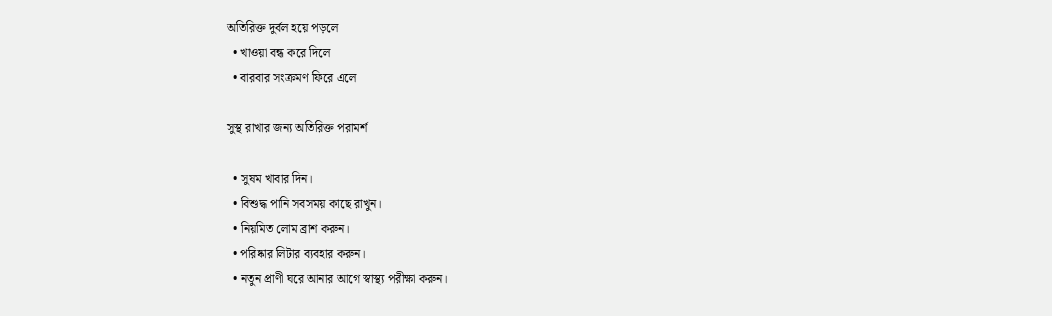অতিরিক্ত দুর্বল হয়ে পড়লে
  • খাওয়া বন্ধ করে দিলে
  • বারবার সংক্রমণ ফিরে এলে

সুস্থ রাখার জন্য অতিরিক্ত পরামর্শ

  • সুষম খাবার দিন।
  • বিশুদ্ধ পানি সবসময় কাছে রাখুন।
  • নিয়মিত লোম ব্রাশ করুন।
  • পরিষ্কার লিটার ব্যবহার করুন।
  • নতুন প্রাণী ঘরে আনার আগে স্বাস্থ্য পরীক্ষা করুন।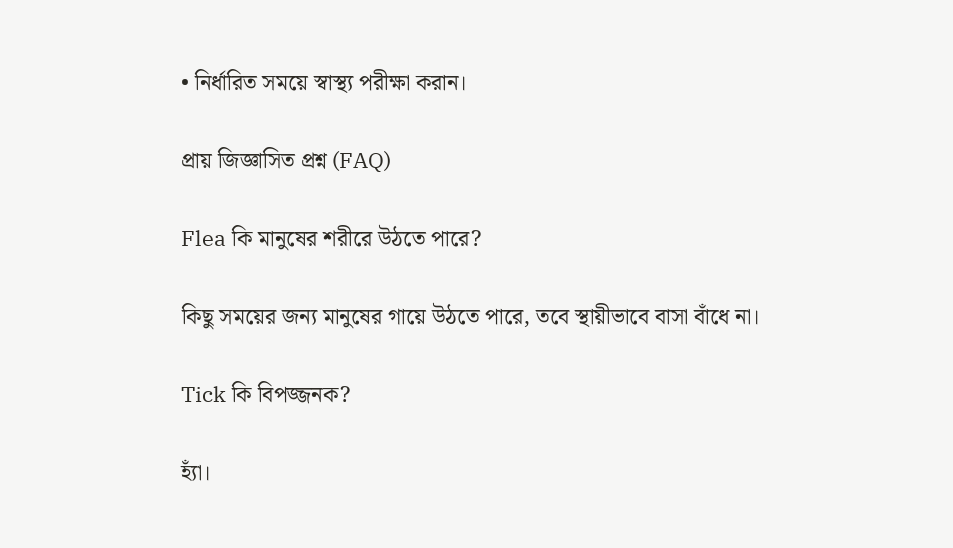• নির্ধারিত সময়ে স্বাস্থ্য পরীক্ষা করান।

প্রায় জিজ্ঞাসিত প্রশ্ন (FAQ)

Flea কি মানুষের শরীরে উঠতে পারে?

কিছু সময়ের জন্য মানুষের গায়ে উঠতে পারে, তবে স্থায়ীভাবে বাসা বাঁধে না।

Tick কি বিপজ্জনক?

হ্যাঁ।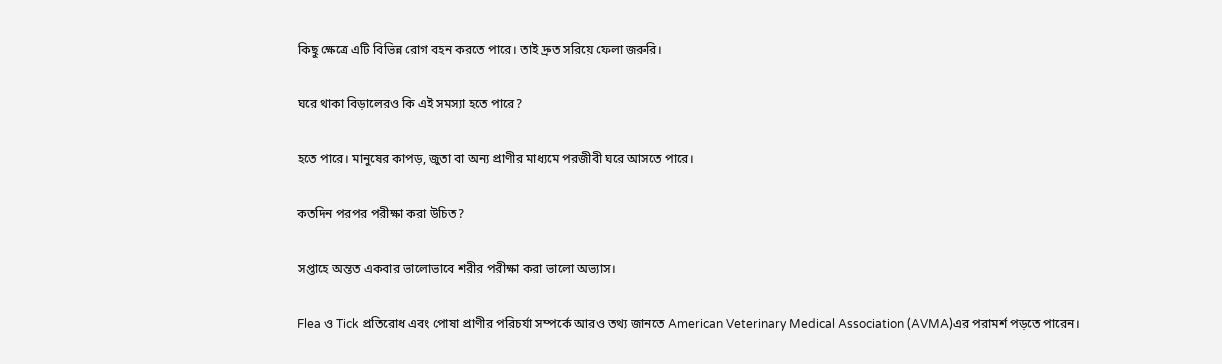কিছু ক্ষেত্রে এটি বিভিন্ন রোগ বহন করতে পারে। তাই দ্রুত সরিয়ে ফেলা জরুরি।

ঘরে থাকা বিড়ালেরও কি এই সমস্যা হতে পারে?

হতে পারে। মানুষের কাপড়, জুতা বা অন্য প্রাণীর মাধ্যমে পরজীবী ঘরে আসতে পারে।

কতদিন পরপর পরীক্ষা করা উচিত?

সপ্তাহে অন্তত একবার ভালোভাবে শরীর পরীক্ষা করা ভালো অভ্যাস।

Flea ও Tick প্রতিরোধ এবং পোষা প্রাণীর পরিচর্যা সম্পর্কে আরও তথ্য জানতে American Veterinary Medical Association (AVMA)এর পরামর্শ পড়তে পারেন।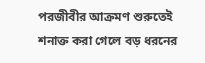পরজীবীর আক্রমণ শুরুতেই শনাক্ত করা গেলে বড় ধরনের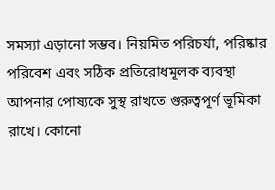সমস্যা এড়ানো সম্ভব। নিয়মিত পরিচর্যা, পরিষ্কার পরিবেশ এবং সঠিক প্রতিরোধমূলক ব্যবস্থা আপনার পোষ্যকে সুস্থ রাখতে গুরুত্বপূর্ণ ভূমিকা রাখে। কোনো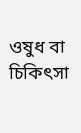ওষুধ বা চিকিৎসা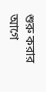শুরু করার আগে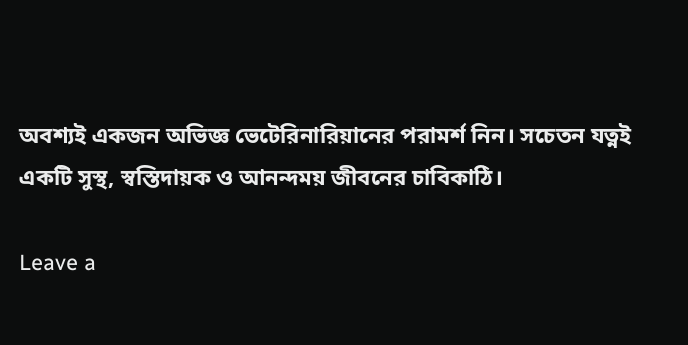অবশ্যই একজন অভিজ্ঞ ভেটেরিনারিয়ানের পরামর্শ নিন। সচেতন যত্নই একটি সুস্থ, স্বস্তিদায়ক ও আনন্দময় জীবনের চাবিকাঠি।

Leave a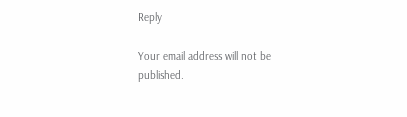Reply

Your email address will not be published.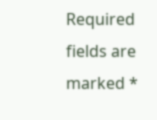Required fields are marked *